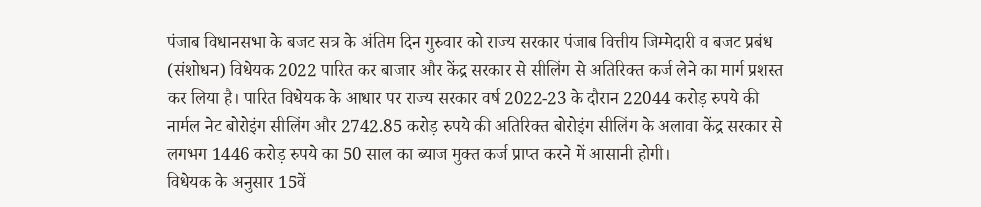पंजाब विधानसभा के बजट सत्र के अंतिम दिन गुरुवार को राज्य सरकार पंजाब वित्तीय जिम्मेदारी व बजट प्रबंध (संशोधन) विधेयक 2022 पारित कर बाजार और केंद्र सरकार से सीलिंग से अतिरिक्त कर्ज लेने का मार्ग प्रशस्त कर लिया है। पारित विधेयक के आधार पर राज्य सरकार वर्ष 2022-23 के दौरान 22044 करोड़ रुपये की नार्मल नेट बोरोइंग सीलिंग और 2742.85 करोड़ रुपये की अतिरिक्त बोरोइंग सीलिंग के अलावा केंद्र सरकार से लगभग 1446 करोड़ रुपये का 50 साल का ब्याज मुक्त कर्ज प्राप्त करने में आसानी होगी।
विधेयक के अनुसार 15वें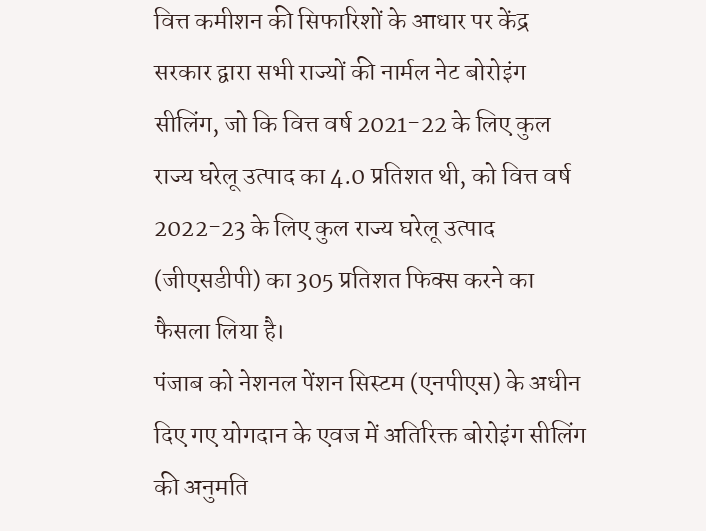वित्त कमीशन की सिफारिशों के आधार पर केंद्र सरकार द्वारा सभी राज्यों की नार्मल नेट बोरोइंग सीलिंग, जो कि वित्त वर्ष 2021-22 के लिए कुल राज्य घरेलू उत्पाद का 4.0 प्रतिशत थी, को वित्त वर्ष 2022-23 के लिए कुल राज्य घरेलू उत्पाद (जीएसडीपी) का 305 प्रतिशत फिक्स करने का फैसला लिया है।
पंजाब को नेशनल पेंशन सिस्टम (एनपीएस) के अधीन दिए गए योगदान के एवज में अतिरिक्त बोरोइंग सीलिंग की अनुमति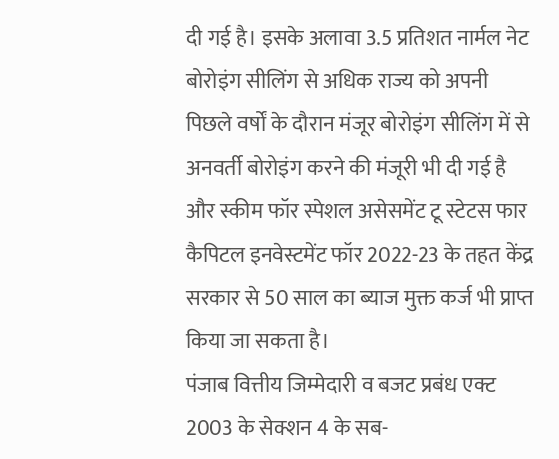दी गई है। इसके अलावा 3.5 प्रतिशत नार्मल नेट बोरोइंग सीलिंग से अधिक राज्य को अपनी पिछले वर्षों के दौरान मंजूर बोरोइंग सीलिंग में से अनवर्ती बोरोइंग करने की मंजूरी भी दी गई है और स्कीम फॉर स्पेशल असेसमेंट टू स्टेटस फार कैपिटल इनवेस्टमेंट फॉर 2022-23 के तहत केंद्र सरकार से 50 साल का ब्याज मुक्त कर्ज भी प्राप्त किया जा सकता है।
पंजाब वित्तीय जिम्मेदारी व बजट प्रबंध एक्ट 2003 के सेक्शन 4 के सब-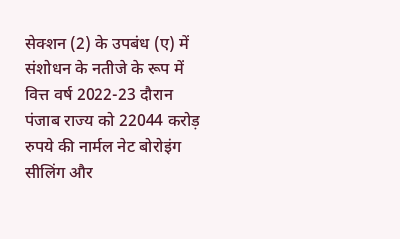सेक्शन (2) के उपबंध (ए) में संशोधन के नतीजे के रूप में वित्त वर्ष 2022-23 दौरान पंजाब राज्य को 22044 करोड़ रुपये की नार्मल नेट बोरोइंग सीलिंग और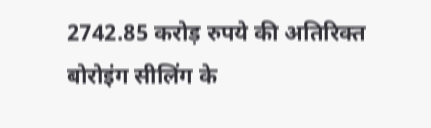2742.85 करोड़ रुपये की अतिरिक्त बोरोइंग सीलिंग के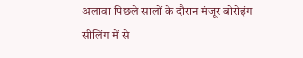अलावा पिछले सालों के दौरान मंजूर बोरोइंग सीलिंग में से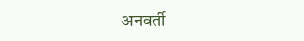अनवर्ती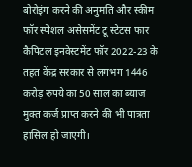बोरोइंग करने की अनुमति और स्कीम फॉर स्पेशल असेसमेंट टू स्टेटस फार कैपिटल इनवेस्टमेंट फॉर 2022-23 के तहत केंद्र सरकार से लगभग 1446 करोड़ रुपये का 50 साल का ब्याज मुक्त कर्ज प्राप्त करने की भी पात्रता हासिल हो जाएगी।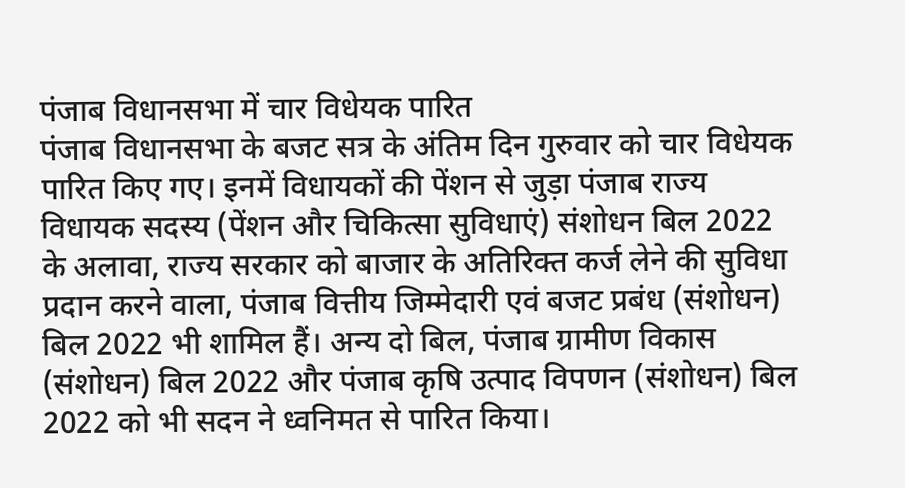पंजाब विधानसभा में चार विधेयक पारित
पंजाब विधानसभा के बजट सत्र के अंतिम दिन गुरुवार को चार विधेयक पारित किए गए। इनमें विधायकों की पेंशन से जुड़ा पंजाब राज्य विधायक सदस्य (पेंशन और चिकित्सा सुविधाएं) संशोधन बिल 2022 के अलावा, राज्य सरकार को बाजार के अतिरिक्त कर्ज लेने की सुविधा प्रदान करने वाला, पंजाब वित्तीय जिम्मेदारी एवं बजट प्रबंध (संशोधन) बिल 2022 भी शामिल हैं। अन्य दो बिल, पंजाब ग्रामीण विकास (संशोधन) बिल 2022 और पंजाब कृषि उत्पाद विपणन (संशोधन) बिल 2022 को भी सदन ने ध्वनिमत से पारित किया।